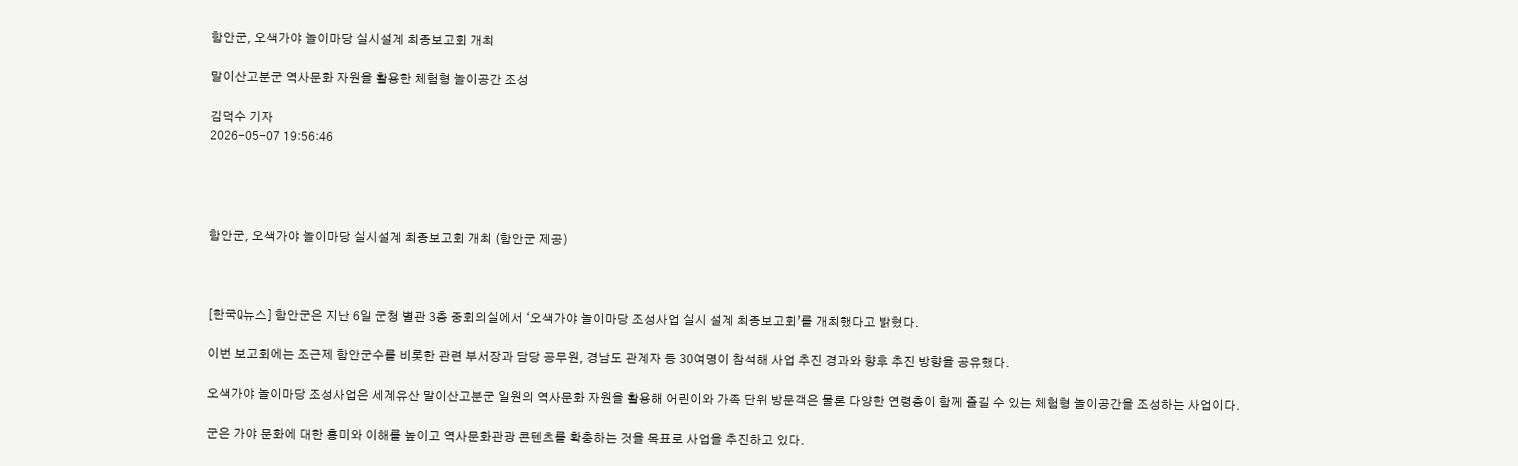함안군, 오색가야 놀이마당 실시설계 최종보고회 개최

말이산고분군 역사문화 자원을 활용한 체험형 놀이공간 조성

김덕수 기자
2026-05-07 19:56:46




함안군, 오색가야 놀이마당 실시설계 최종보고회 개최 (함안군 제공)



[한국Q뉴스] 함안군은 지난 6일 군청 별관 3층 중회의실에서 ‘오색가야 놀이마당 조성사업 실시 설계 최종보고회’를 개최했다고 밝혔다.

이번 보고회에는 조근제 함안군수를 비롯한 관련 부서장과 담당 공무원, 경남도 관계자 등 30여명이 참석해 사업 추진 경과와 향후 추진 방향을 공유했다.

오색가야 놀이마당 조성사업은 세계유산 말이산고분군 일원의 역사문화 자원을 활용해 어린이와 가족 단위 방문객은 물론 다양한 연령층이 함께 즐길 수 있는 체험형 놀이공간을 조성하는 사업이다.

군은 가야 문화에 대한 흥미와 이해를 높이고 역사문화관광 콘텐츠를 확충하는 것을 목표로 사업을 추진하고 있다.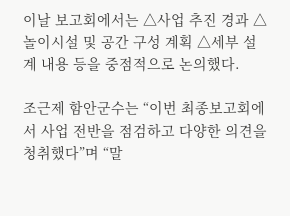이날 보고회에서는 △사업 추진 경과 △놀이시설 및 공간 구성 계획 △세부 설계 내용 등을 중점적으로 논의했다.

조근제 함안군수는 “이번 최종보고회에서 사업 전반을 점검하고 다양한 의견을 청취했다”며 “말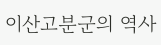이산고분군의 역사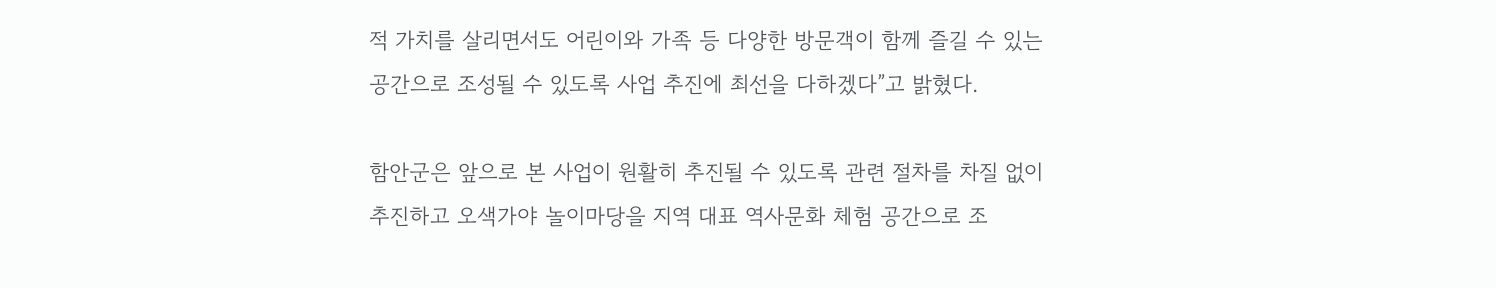적 가치를 살리면서도 어린이와 가족 등 다양한 방문객이 함께 즐길 수 있는 공간으로 조성될 수 있도록 사업 추진에 최선을 다하겠다”고 밝혔다.

함안군은 앞으로 본 사업이 원활히 추진될 수 있도록 관련 절차를 차질 없이 추진하고 오색가야 놀이마당을 지역 대표 역사문화 체험 공간으로 조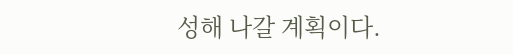성해 나갈 계획이다.